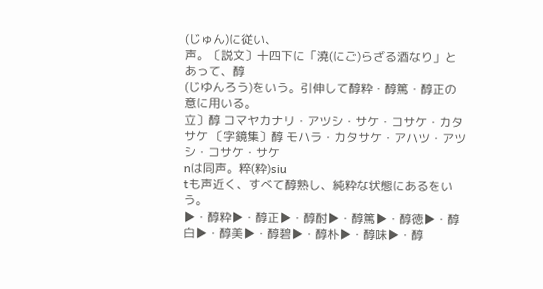(じゅん)に従い、
声。〔説文〕十四下に「澆(にご)らざる酒なり」とあって、醇
(じゆんろう)をいう。引伸して醇粋・醇篤・醇正の意に用いる。
立〕醇 コマヤカナリ・アツシ・サケ・コサケ・カタサケ 〔字鏡集〕醇 モハラ・カタサケ・アハツ・アツシ・コサケ・サケ
nは同声。粹(粋)siu
tも声近く、すべて醇熟し、純粋な状態にあるをいう。
▶・醇粋▶・醇正▶・醇酎▶・醇篤▶・醇徳▶・醇白▶・醇美▶・醇碧▶・醇朴▶・醇味▶・醇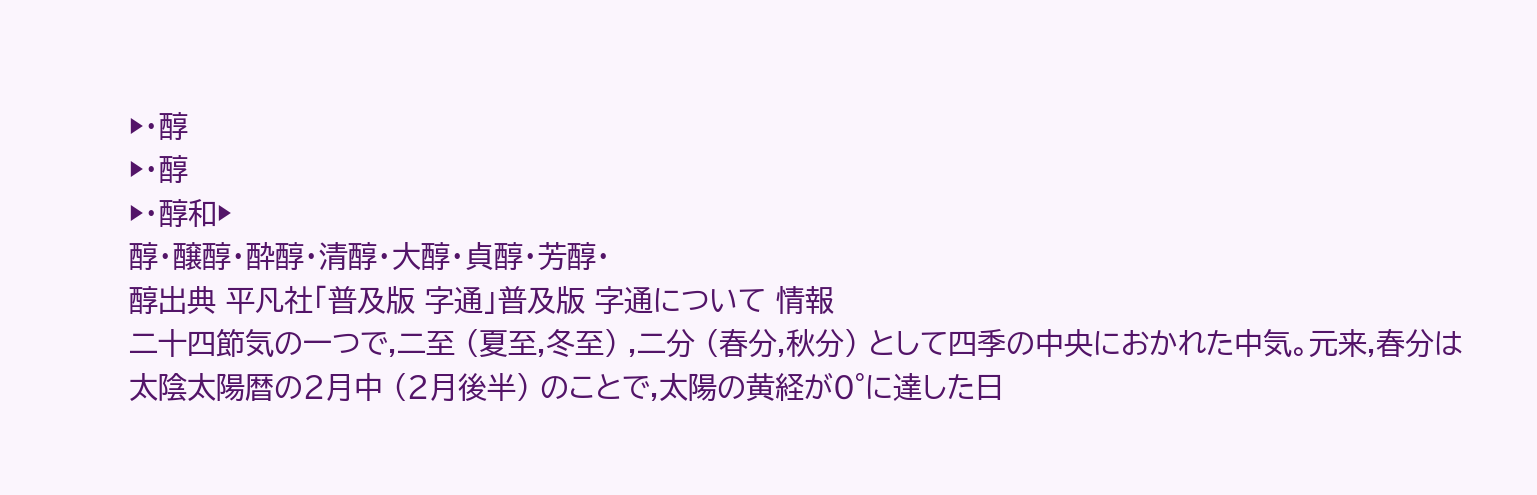▶・醇
▶・醇
▶・醇和▶
醇・醸醇・酔醇・清醇・大醇・貞醇・芳醇・
醇出典 平凡社「普及版 字通」普及版 字通について 情報
二十四節気の一つで,二至 (夏至,冬至) ,二分 (春分,秋分) として四季の中央におかれた中気。元来,春分は太陰太陽暦の2月中 (2月後半) のことで,太陽の黄経が0°に達した日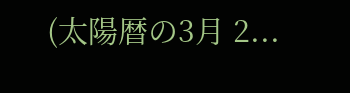(太陽暦の3月 2...